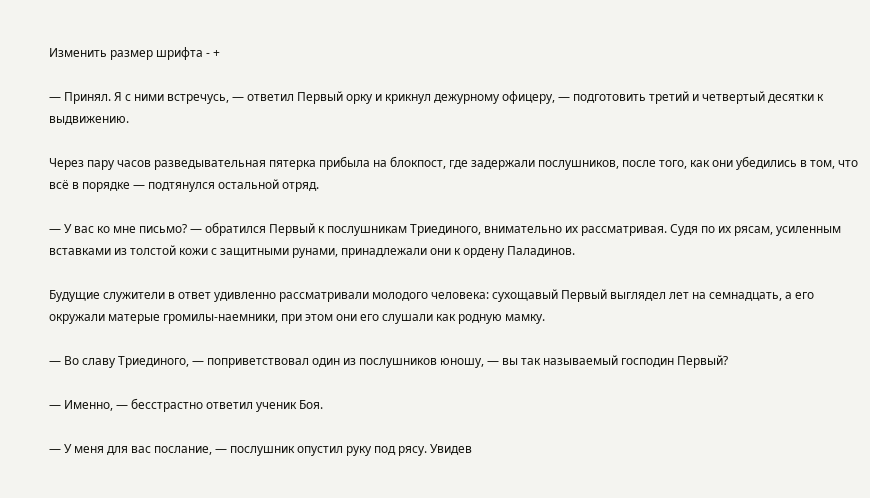Изменить размер шрифта - +

— Принял. Я с ними встречусь, — ответил Первый орку и крикнул дежурному офицеру, — подготовить третий и четвертый десятки к выдвижению.

Через пару часов разведывательная пятерка прибыла на блокпост, где задержали послушников, после того, как они убедились в том, что всё в порядке — подтянулся остальной отряд.

— У вас ко мне письмо? — обратился Первый к послушникам Триединого, внимательно их рассматривая. Судя по их рясам, усиленным вставками из толстой кожи с защитными рунами, принадлежали они к ордену Паладинов.

Будущие служители в ответ удивленно рассматривали молодого человека: сухощавый Первый выглядел лет на семнадцать, а его окружали матерые громилы-наемники, при этом они его слушали как родную мамку.

— Во славу Триединого, — поприветствовал один из послушников юношу, — вы так называемый господин Первый?

— Именно, — бесстрастно ответил ученик Боя.

— У меня для вас послание, — послушник опустил руку под рясу. Увидев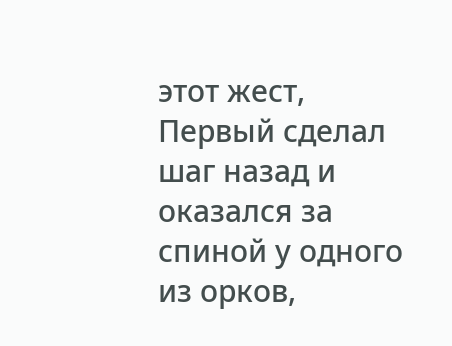этот жест, Первый сделал шаг назад и оказался за спиной у одного из орков,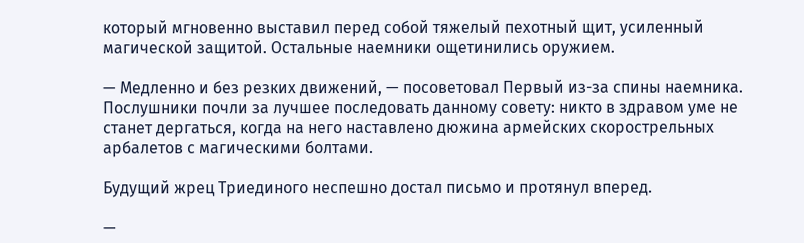который мгновенно выставил перед собой тяжелый пехотный щит, усиленный магической защитой. Остальные наемники ощетинились оружием.

— Медленно и без резких движений, — посоветовал Первый из-за спины наемника. Послушники почли за лучшее последовать данному совету: никто в здравом уме не станет дергаться, когда на него наставлено дюжина армейских скорострельных арбалетов с магическими болтами.

Будущий жрец Триединого неспешно достал письмо и протянул вперед.

—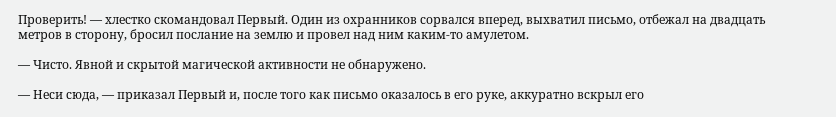Проверить! — хлестко скомандовал Первый. Один из охранников сорвался вперед, выхватил письмо, отбежал на двадцать метров в сторону, бросил послание на землю и провел над ним каким-то амулетом.

— Чисто. Явной и скрытой магической активности не обнаружено.

— Неси сюда, — приказал Первый и, после того как письмо оказалось в его руке, аккуратно вскрыл его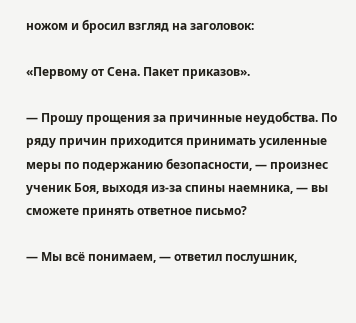ножом и бросил взгляд на заголовок:

«Первому от Сена. Пакет приказов».

— Прошу прощения за причинные неудобства. По ряду причин приходится принимать усиленные меры по подержанию безопасности, — произнес ученик Боя, выходя из-за спины наемника, — вы сможете принять ответное письмо?

— Мы всё понимаем, — ответил послушник,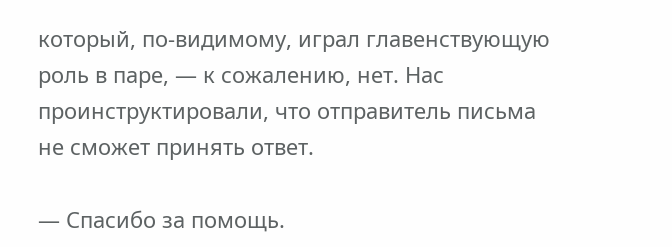который, по-видимому, играл главенствующую роль в паре, — к сожалению, нет. Нас проинструктировали, что отправитель письма не сможет принять ответ.

— Спасибо за помощь.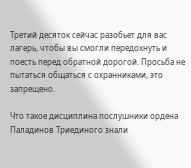Третий десяток сейчас разобьет для вас лагерь, чтобы вы смогли передохнуть и поесть перед обратной дорогой. Просьба не пытаться общаться с охранниками, это запрещено.

Что такое дисциплина послушники ордена Паладинов Триединого знали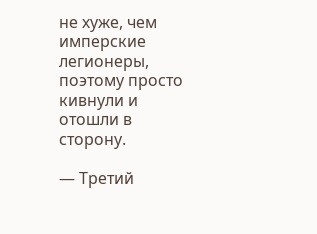не хуже, чем имперские легионеры, поэтому просто кивнули и отошли в сторону.

— Третий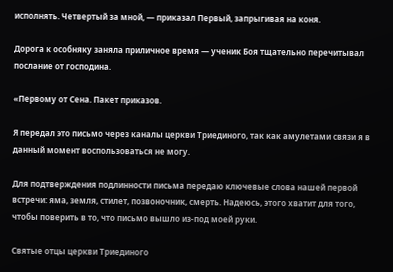исполнять. Четвертый за мной, — приказал Первый, запрыгивая на коня.

Дорога к особняку заняла приличное время — ученик Боя тщательно перечитывал послание от господина.

«Первому от Сена. Пакет приказов.

Я передал это письмо через каналы церкви Триединого, так как амулетами связи я в данный момент воспользоваться не могу.

Для подтверждения подлинности письма передаю ключевые слова нашей первой встречи: яма, земля, стилет, позвоночник, смерть. Надеюсь, этого хватит для того, чтобы поверить в то, что письмо вышло из-под моей руки.

Святые отцы церкви Триединого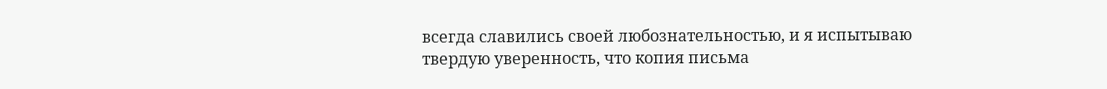всегда славились своей любознательностью, и я испытываю твердую уверенность, что копия письма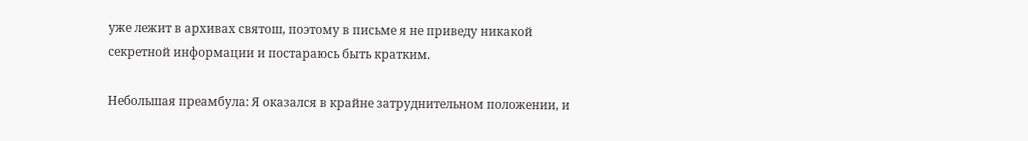уже лежит в архивах святош, поэтому в письме я не приведу никакой секретной информации и постараюсь быть кратким.

Небольшая преамбула: Я оказался в крайне затруднительном положении, и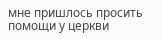мне пришлось просить помощи у церкви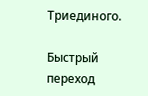Триединого.

Быстрый переход